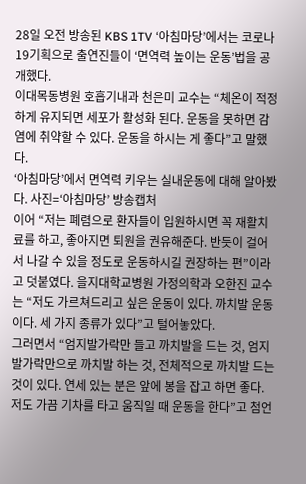28일 오전 방송된 KBS 1TV ‘아침마당’에서는 코로나19기획으로 출연진들이 ‘면역력 높이는 운동’법을 공개했다.
이대목동병원 호흡기내과 천은미 교수는 “체온이 적정하게 유지되면 세포가 활성화 된다. 운동을 못하면 감염에 취약할 수 있다. 운동을 하시는 게 좋다”고 말했다.
‘아침마당’에서 면역력 키우는 실내운동에 대해 알아봤다. 사진=‘아침마당’ 방송캡처
이어 “저는 폐렴으로 환자들이 입원하시면 꼭 재활치료를 하고, 좋아지면 퇴원을 권유해준다. 반듯이 걸어서 나갈 수 있을 정도로 운동하시길 권장하는 편”이라고 덧붙였다. 을지대학교병원 가정의학과 오한진 교수는 “저도 가르쳐드리고 싶은 운동이 있다. 까치발 운동이다. 세 가지 종류가 있다”고 털어놓았다.
그러면서 “엄지발가락만 들고 까치발을 드는 것, 엄지발가락만으로 까치발 하는 것, 전체적으로 까치발 드는 것이 있다. 연세 있는 분은 앞에 봉을 잡고 하면 좋다. 저도 가끔 기차를 타고 움직일 때 운동을 한다”고 첨언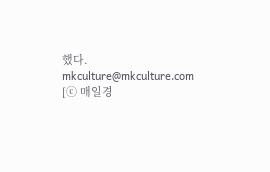했다. mkculture@mkculture.com [ⓒ 매일경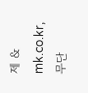제 & mk.co.kr, 무단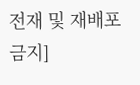전재 및 재배포 금지]